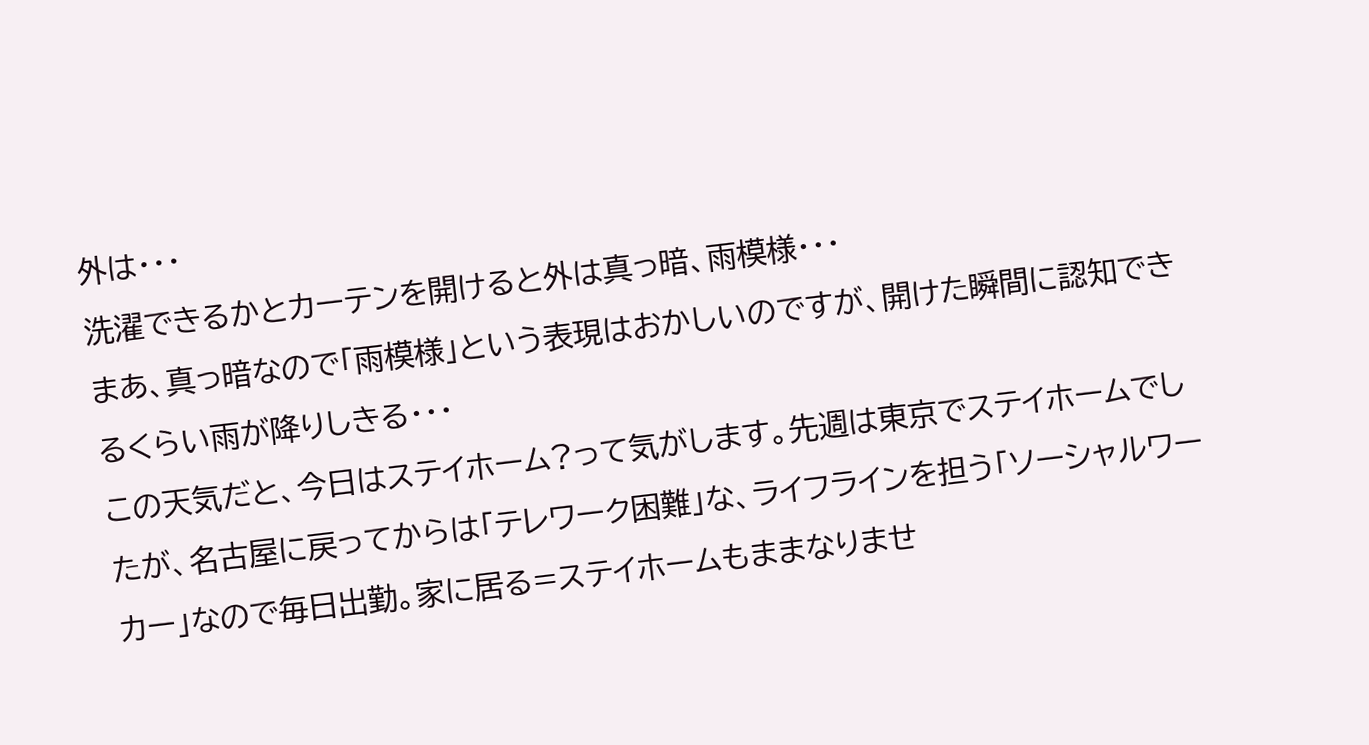外は・・・
洗濯できるかとカーテンを開けると外は真っ暗、雨模様・・・
まあ、真っ暗なので「雨模様」という表現はおかしいのですが、開けた瞬間に認知できるくらい雨が降りしきる・・・
この天気だと、今日はステイホーム?って気がします。先週は東京でステイホームでしたが、名古屋に戻ってからは「テレワーク困難」な、ライフラインを担う「ソーシャルワーカー」なので毎日出勤。家に居る=ステイホームもままなりませ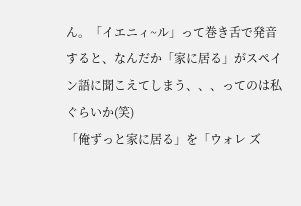ん。「イエニィ~ル」って巻き舌で発音すると、なんだか「家に居る」がスペイン語に聞こえてしまう、、、ってのは私ぐらいか(笑)
「俺ずっと家に居る」を「ウォレ ズ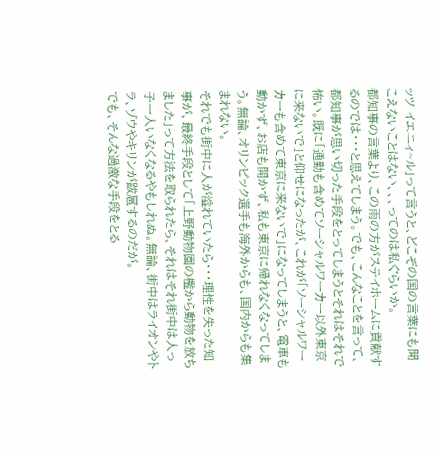ッツ イエニィ~ル」って言うと、どこぞの国の言葉にも聞こえないことはない、、、ってのは私ぐらいか。
都知事の言葉より、この雨の方がステイホームに貢献するのでは・・・と思えてしまう。でも、こんなことを言って、都知事が思い切った手段をとってしまうとそれはそれで怖い。既に「通勤も含めてソーシャルワーカー以外東京に来ないで」と仰せになったが、これが「ソーシャルワーカーも含めて東京に来ないで」になってしまうと、電車も動かず、お店も開かず、私も東京に帰れなくなってしまう。無論、オリンピック選手も海外からも、国内からも集まれない。
それでも街中に人が溢れていたら・・・理性を失った知事が、最終手段として「上野動物園の檻から動物を放ちました」って方法を取られたら、それはそれ街中は人っ子一人いなくなるやもしれぬ。無論、街中はライオンやトラ、ゾウやキリンが跋扈するのだが。
でも、そんな過激な手段をとる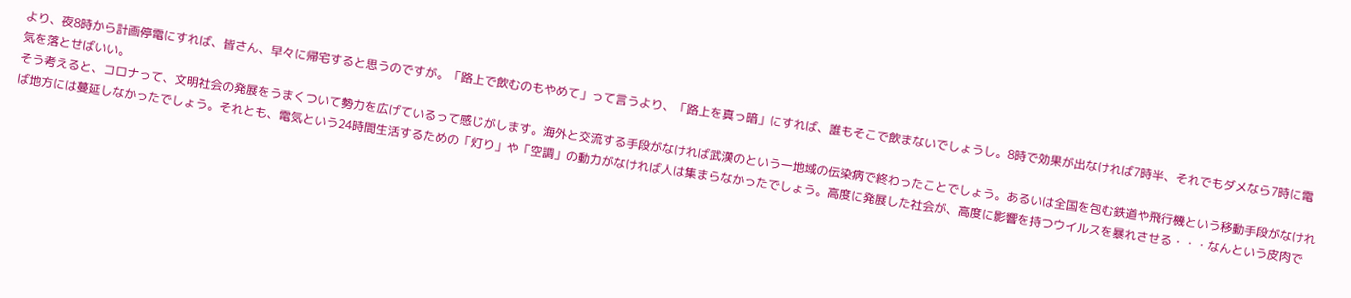より、夜8時から計画停電にすれば、皆さん、早々に帰宅すると思うのですが。「路上で飲むのもやめて」って言うより、「路上を真っ暗」にすれば、誰もそこで飲まないでしょうし。8時で効果が出なければ7時半、それでもダメなら7時に電気を落とせばいい。
そう考えると、コロナって、文明社会の発展をうまくついて勢力を広げているって感じがします。海外と交流する手段がなければ武漢のという一地域の伝染病で終わったことでしょう。あるいは全国を包む鉄道や飛行機という移動手段がなければ地方には蔓延しなかったでしょう。それとも、電気という24時間生活するための「灯り」や「空調」の動力がなければ人は集まらなかったでしょう。高度に発展した社会が、高度に影響を持つウイルスを暴れさせる・・・なんという皮肉で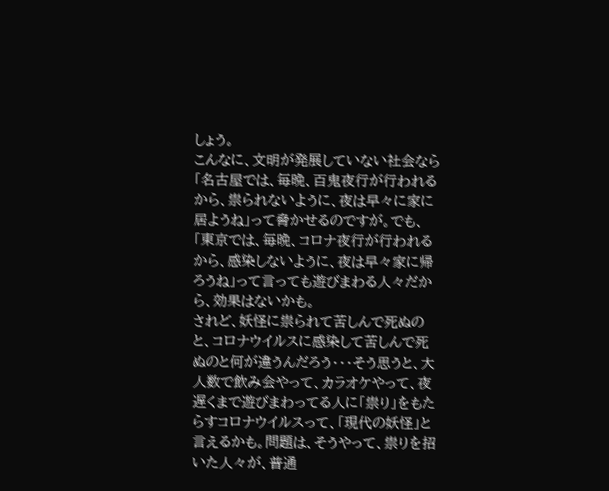しょう。
こんなに、文明が発展していない社会なら「名古屋では、毎晩、百鬼夜行が行われるから、祟られないように、夜は早々に家に居ようね」って脅かせるのですが。でも、「東京では、毎晩、コロナ夜行が行われるから、感染しないように、夜は早々家に帰ろうね」って言っても遊びまわる人々だから、効果はないかも。
されど、妖怪に祟られて苦しんで死ぬのと、コロナウイルスに感染して苦しんで死ぬのと何が違うんだろう・・・そう思うと、大人数で飲み会やって、カラオケやって、夜遅くまで遊びまわってる人に「祟り」をもたらすコロナウイルスって、「現代の妖怪」と言えるかも。問題は、そうやって、祟りを招いた人々が、普通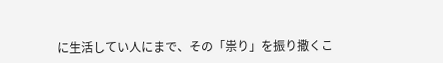に生活してい人にまで、その「祟り」を振り撒くこ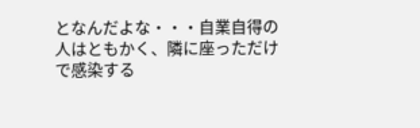となんだよな・・・自業自得の人はともかく、隣に座っただけで感染する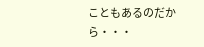こともあるのだから・・・